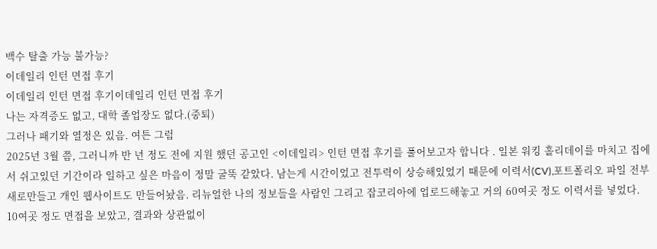백수 탈출 가능 불가능?
이데일리 인턴 면접 후기
이데일리 인턴 면접 후기이데일리 인턴 면접 후기
나는 자격증도 없고, 대학 졸업장도 없다.(중퇴)
그러나 패기와 열정은 있음. 여튼 그럼
2025년 3월 쯤, 그러니까 반 년 정도 전에 지원 했던 공고인 <이데일리> 인턴 면접 후기를 풀어보고자 합니다 . 일본 워킹 홀리데이를 마치고 집에서 쉬고있던 기간이라 일하고 싶은 마음이 정말 굴뚝 같았다. 남는게 시간이었고 전투력이 상승해있었기 때문에 이력서(CV),포트폴리오 파일 전부 새로만들고 개인 웹사이트도 만들어놨음. 리뉴얼한 나의 정보들을 사람인 그리고 잡코리아에 업로드해놓고 거의 60여곳 정도 이력서를 넣었다. 10여곳 정도 면접을 보았고, 결과와 상관없이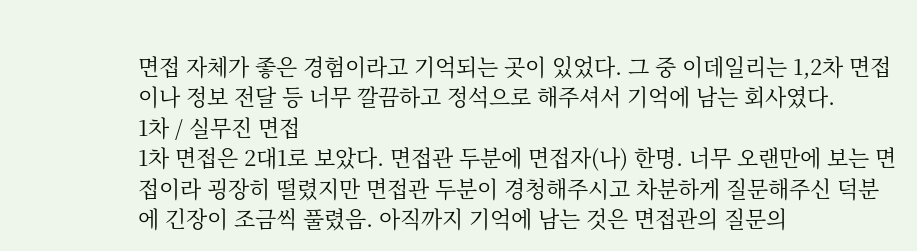면접 자체가 좋은 경험이라고 기억되는 곳이 있었다. 그 중 이데일리는 1,2차 면접이나 정보 전달 등 너무 깔끔하고 정석으로 해주셔서 기억에 남는 회사였다.
1차 / 실무진 면접
1차 면접은 2대1로 보았다. 면접관 두분에 면접자(나) 한명. 너무 오랜만에 보는 면접이라 굉장히 떨렸지만 면접관 두분이 경청해주시고 차분하게 질문해주신 덕분에 긴장이 조금씩 풀렸음. 아직까지 기억에 남는 것은 면접관의 질문의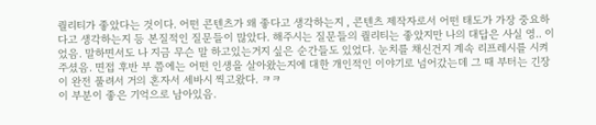퀄리티가 좋았다는 것이다. 어떤 콘텐츠가 왜 좋다고 생각하는지 , 콘텐츠 제작자로서 어떤 태도가 가장 중요하다고 생각하는지 등 본질적인 질문들이 많았다. 해주시는 질문들의 퀄리티는 좋았지만 나의 대답은 사실 영.. 이었음. 말하면서도 나 지금 무슨 말 하고있는거지 싶은 순간들도 있었다. 눈치를 채신건지 계속 리프레시를 시켜주셨음. 면접 후반 부 쯤에는 어떤 인생을 살아왔는지에 대한 개인적인 이야기로 넘어갔는데 그 때 부터는 긴장이 완전 풀려서 거의 혼자서 세바시 찍고왔다. ㅋㅋ
이 부분이 좋은 기억으로 남아있음.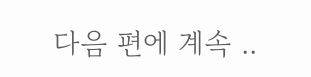다음 편에 계속 ..